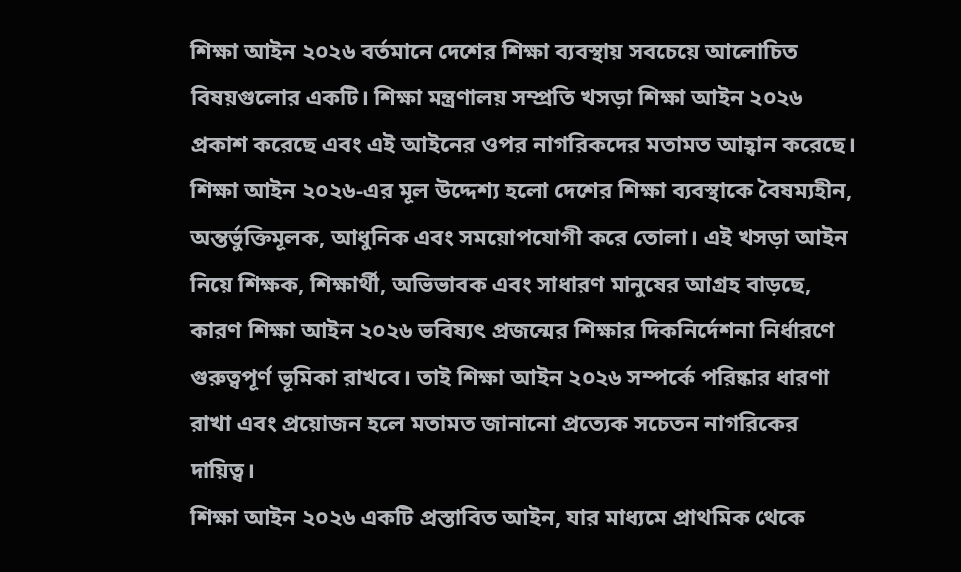শিক্ষা আইন ২০২৬ বর্তমানে দেশের শিক্ষা ব্যবস্থায় সবচেয়ে আলোচিত বিষয়গুলোর একটি। শিক্ষা মন্ত্রণালয় সম্প্রতি খসড়া শিক্ষা আইন ২০২৬ প্রকাশ করেছে এবং এই আইনের ওপর নাগরিকদের মতামত আহ্বান করেছে। শিক্ষা আইন ২০২৬-এর মূল উদ্দেশ্য হলো দেশের শিক্ষা ব্যবস্থাকে বৈষম্যহীন, অন্তর্ভুক্তিমূলক, আধুনিক এবং সময়োপযোগী করে তোলা। এই খসড়া আইন নিয়ে শিক্ষক, শিক্ষার্থী, অভিভাবক এবং সাধারণ মানুষের আগ্রহ বাড়ছে, কারণ শিক্ষা আইন ২০২৬ ভবিষ্যৎ প্রজন্মের শিক্ষার দিকনির্দেশনা নির্ধারণে গুরুত্বপূর্ণ ভূমিকা রাখবে। তাই শিক্ষা আইন ২০২৬ সম্পর্কে পরিষ্কার ধারণা রাখা এবং প্রয়োজন হলে মতামত জানানো প্রত্যেক সচেতন নাগরিকের দায়িত্ব।
শিক্ষা আইন ২০২৬ একটি প্রস্তাবিত আইন, যার মাধ্যমে প্রাথমিক থেকে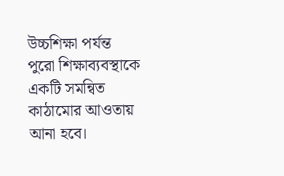উচ্চশিক্ষা পর্যন্ত পুরো শিক্ষাব্যবস্থাকে একটি সমন্বিত কাঠামোর আওতায় আনা হবে।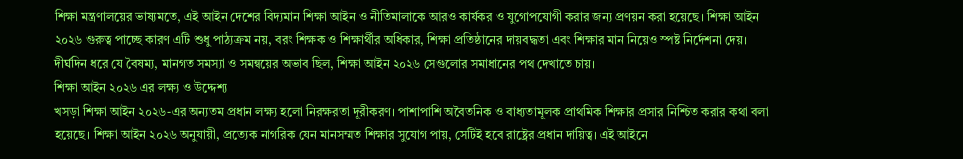শিক্ষা মন্ত্রণালয়ের ভাষ্যমতে, এই আইন দেশের বিদ্যমান শিক্ষা আইন ও নীতিমালাকে আরও কার্যকর ও যুগোপযোগী করার জন্য প্রণয়ন করা হয়েছে। শিক্ষা আইন ২০২৬ গুরুত্ব পাচ্ছে কারণ এটি শুধু পাঠ্যক্রম নয়, বরং শিক্ষক ও শিক্ষার্থীর অধিকার, শিক্ষা প্রতিষ্ঠানের দায়বদ্ধতা এবং শিক্ষার মান নিয়েও স্পষ্ট নির্দেশনা দেয়। দীর্ঘদিন ধরে যে বৈষম্য, মানগত সমস্যা ও সমন্বয়ের অভাব ছিল, শিক্ষা আইন ২০২৬ সেগুলোর সমাধানের পথ দেখাতে চায়।
শিক্ষা আইন ২০২৬ এর লক্ষ্য ও উদ্দেশ্য
খসড়া শিক্ষা আইন ২০২৬-এর অন্যতম প্রধান লক্ষ্য হলো নিরক্ষরতা দূরীকরণ। পাশাপাশি অবৈতনিক ও বাধ্যতামূলক প্রাথমিক শিক্ষার প্রসার নিশ্চিত করার কথা বলা হয়েছে। শিক্ষা আইন ২০২৬ অনুযায়ী, প্রত্যেক নাগরিক যেন মানসম্মত শিক্ষার সুযোগ পায়, সেটিই হবে রাষ্ট্রের প্রধান দায়িত্ব। এই আইনে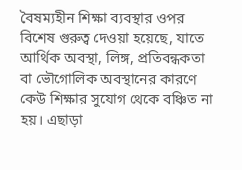বৈষম্যহীন শিক্ষা ব্যবস্থার ওপর বিশেষ গুরুত্ব দেওয়া হয়েছে, যাতে আর্থিক অবস্থা, লিঙ্গ, প্রতিবন্ধকতা বা ভৌগোলিক অবস্থানের কারণে কেউ শিক্ষার সুযোগ থেকে বঞ্চিত না হয়। এছাড়া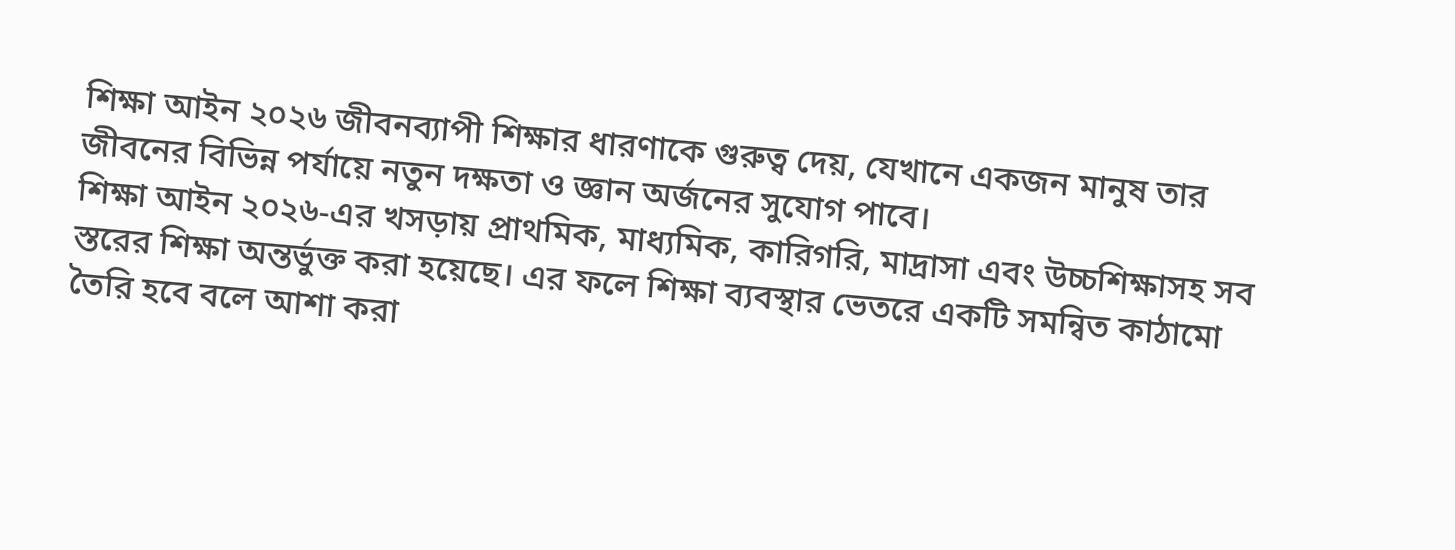শিক্ষা আইন ২০২৬ জীবনব্যাপী শিক্ষার ধারণাকে গুরুত্ব দেয়, যেখানে একজন মানুষ তার জীবনের বিভিন্ন পর্যায়ে নতুন দক্ষতা ও জ্ঞান অর্জনের সুযোগ পাবে।
শিক্ষা আইন ২০২৬-এর খসড়ায় প্রাথমিক, মাধ্যমিক, কারিগরি, মাদ্রাসা এবং উচ্চশিক্ষাসহ সব স্তরের শিক্ষা অন্তর্ভুক্ত করা হয়েছে। এর ফলে শিক্ষা ব্যবস্থার ভেতরে একটি সমন্বিত কাঠামো তৈরি হবে বলে আশা করা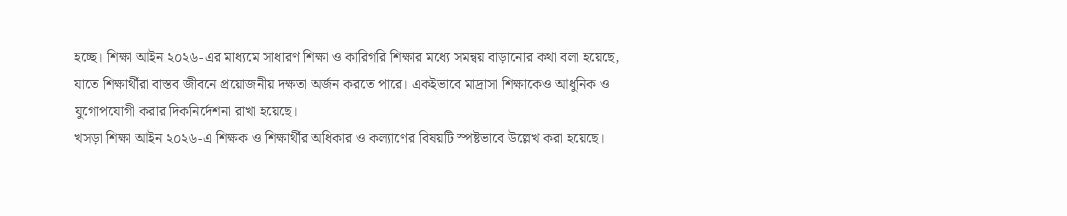হচ্ছে। শিক্ষা আইন ২০২৬-এর মাধ্যমে সাধারণ শিক্ষা ও কারিগরি শিক্ষার মধ্যে সমন্বয় বাড়ানোর কথা বলা হয়েছে, যাতে শিক্ষার্থীরা বাস্তব জীবনে প্রয়োজনীয় দক্ষতা অর্জন করতে পারে। একইভাবে মাদ্রাসা শিক্ষাকেও আধুনিক ও যুগোপযোগী করার দিকনির্দেশনা রাখা হয়েছে।
খসড়া শিক্ষা আইন ২০২৬-এ শিক্ষক ও শিক্ষার্থীর অধিকার ও কল্যাণের বিষয়টি স্পষ্টভাবে উল্লেখ করা হয়েছে।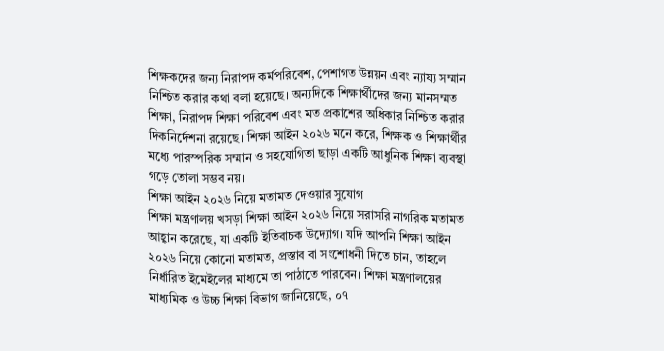শিক্ষকদের জন্য নিরাপদ কর্মপরিবেশ, পেশাগত উন্নয়ন এবং ন্যায্য সম্মান নিশ্চিত করার কথা বলা হয়েছে। অন্যদিকে শিক্ষার্থীদের জন্য মানসম্মত শিক্ষা, নিরাপদ শিক্ষা পরিবেশ এবং মত প্রকাশের অধিকার নিশ্চিত করার দিকনির্দেশনা রয়েছে। শিক্ষা আইন ২০২৬ মনে করে, শিক্ষক ও শিক্ষার্থীর মধ্যে পারস্পরিক সম্মান ও সহযোগিতা ছাড়া একটি আধুনিক শিক্ষা ব্যবস্থা গড়ে তোলা সম্ভব নয়।
শিক্ষা আইন ২০২৬ নিয়ে মতামত দেওয়ার সুযোগ
শিক্ষা মন্ত্রণালয় খসড়া শিক্ষা আইন ২০২৬ নিয়ে সরাসরি নাগরিক মতামত আহ্বান করেছে, যা একটি ইতিবাচক উদ্যোগ। যদি আপনি শিক্ষা আইন ২০২৬ নিয়ে কোনো মতামত, প্রস্তাব বা সংশোধনী দিতে চান, তাহলে নির্ধারিত ইমেইলের মাধ্যমে তা পাঠাতে পারবেন। শিক্ষা মন্ত্রণালয়ের মাধ্যমিক ও উচ্চ শিক্ষা বিভাগ জানিয়েছে, ০৭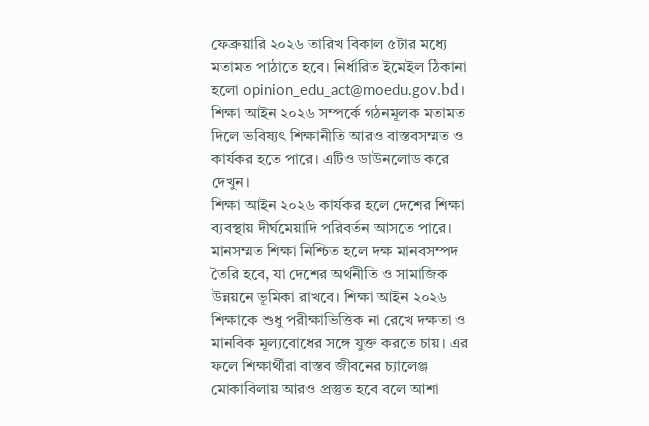ফেব্রুয়ারি ২০২৬ তারিখ বিকাল ৫টার মধ্যে মতামত পাঠাতে হবে। নির্ধারিত ইমেইল ঠিকানা হলো opinion_edu_act@moedu.gov.bd। শিক্ষা আইন ২০২৬ সম্পর্কে গঠনমূলক মতামত দিলে ভবিষ্যৎ শিক্ষানীতি আরও বাস্তবসম্মত ও কার্যকর হতে পারে। এটিও ডাউনলোড করে দেখুন।
শিক্ষা আইন ২০২৬ কার্যকর হলে দেশের শিক্ষা ব্যবস্থায় দীর্ঘমেয়াদি পরিবর্তন আসতে পারে। মানসম্মত শিক্ষা নিশ্চিত হলে দক্ষ মানবসম্পদ তৈরি হবে, যা দেশের অর্থনীতি ও সামাজিক উন্নয়নে ভূমিকা রাখবে। শিক্ষা আইন ২০২৬ শিক্ষাকে শুধু পরীক্ষাভিত্তিক না রেখে দক্ষতা ও মানবিক মূল্যবোধের সঙ্গে যুক্ত করতে চায়। এর ফলে শিক্ষার্থীরা বাস্তব জীবনের চ্যালেঞ্জ মোকাবিলায় আরও প্রস্তুত হবে বলে আশা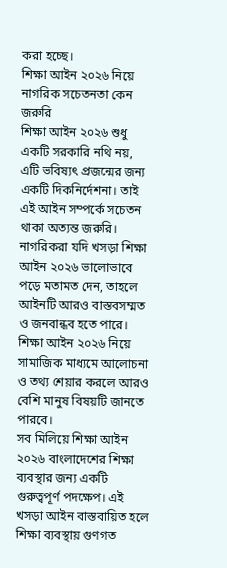করা হচ্ছে।
শিক্ষা আইন ২০২৬ নিয়ে নাগরিক সচেতনতা কেন জরুরি
শিক্ষা আইন ২০২৬ শুধু একটি সরকারি নথি নয়, এটি ভবিষ্যৎ প্রজন্মের জন্য একটি দিকনির্দেশনা। তাই এই আইন সম্পর্কে সচেতন থাকা অত্যন্ত জরুরি। নাগরিকরা যদি খসড়া শিক্ষা আইন ২০২৬ ভালোভাবে পড়ে মতামত দেন, তাহলে আইনটি আরও বাস্তবসম্মত ও জনবান্ধব হতে পারে। শিক্ষা আইন ২০২৬ নিয়ে সামাজিক মাধ্যমে আলোচনা ও তথ্য শেয়ার করলে আরও বেশি মানুষ বিষয়টি জানতে পারবে।
সব মিলিয়ে শিক্ষা আইন ২০২৬ বাংলাদেশের শিক্ষা ব্যবস্থার জন্য একটি গুরুত্বপূর্ণ পদক্ষেপ। এই খসড়া আইন বাস্তবায়িত হলে শিক্ষা ব্যবস্থায় গুণগত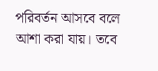পরিবর্তন আসবে বলে আশা করা যায়। তবে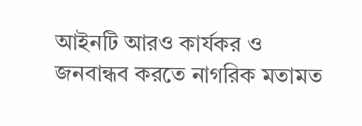আইনটি আরও কার্যকর ও জনবান্ধব করতে নাগরিক মতামত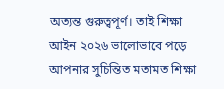অত্যন্ত গুরুত্বপূর্ণ। তাই শিক্ষা আইন ২০২৬ ভালোভাবে পড়ে আপনার সুচিন্তিত মতামত শিক্ষা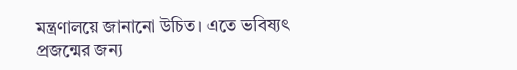মন্ত্রণালয়ে জানানো উচিত। এতে ভবিষ্যৎ প্রজন্মের জন্য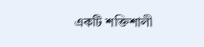একটি শক্তিশালী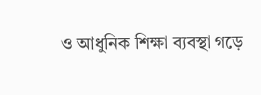ও আধুনিক শিক্ষা ব্যবস্থা গড়ে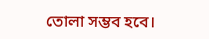তোলা সম্ভব হবে।